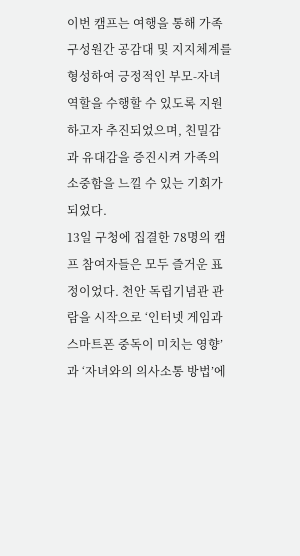이번 캠프는 여행을 통해 가족구성원간 공감대 및 지지체계를 형성하여 긍정적인 부모-자녀 역할을 수행할 수 있도록 지원하고자 추진되었으며, 친밀감과 유대감을 증진시켜 가족의 소중함을 느낄 수 있는 기회가 되었다.
13일 구청에 집결한 78명의 캠프 참여자들은 모두 즐거운 표정이었다. 천안 독립기념관 관람을 시작으로 ‘인터넷 게임과 스마트폰 중독이 미치는 영향’과 ‘자녀와의 의사소통 방법’에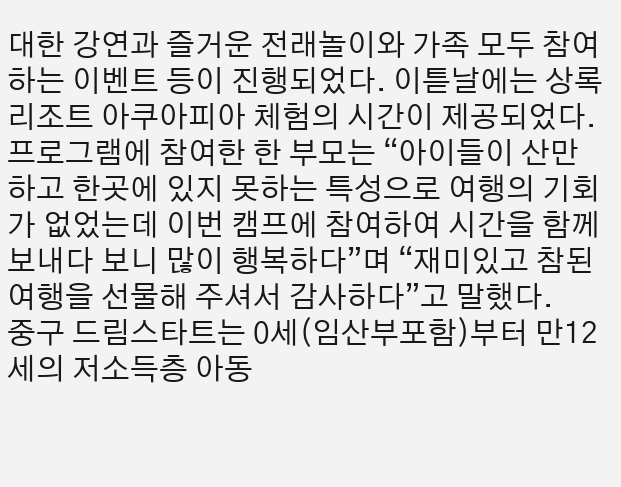대한 강연과 즐거운 전래놀이와 가족 모두 참여하는 이벤트 등이 진행되었다. 이튿날에는 상록리조트 아쿠아피아 체험의 시간이 제공되었다.
프로그램에 참여한 한 부모는 “아이들이 산만하고 한곳에 있지 못하는 특성으로 여행의 기회가 없었는데 이번 캠프에 참여하여 시간을 함께 보내다 보니 많이 행복하다”며 “재미있고 참된 여행을 선물해 주셔서 감사하다”고 말했다.
중구 드림스타트는 0세(임산부포함)부터 만12세의 저소득층 아동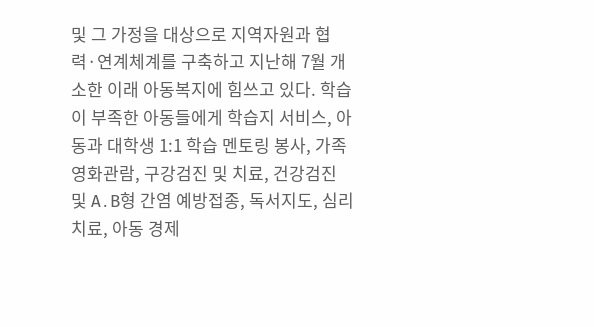및 그 가정을 대상으로 지역자원과 협력·연계체계를 구축하고 지난해 7월 개소한 이래 아동복지에 힘쓰고 있다. 학습이 부족한 아동들에게 학습지 서비스, 아동과 대학생 1:1 학습 멘토링 봉사, 가족영화관람, 구강검진 및 치료, 건강검진 및 A․B형 간염 예방접종, 독서지도, 심리치료, 아동 경제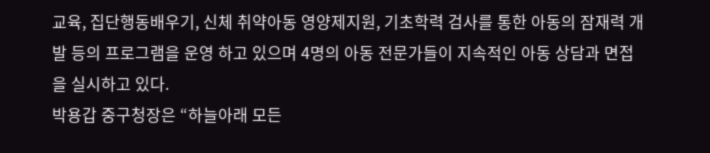교육, 집단행동배우기, 신체 취약아동 영양제지원, 기초학력 검사를 통한 아동의 잠재력 개발 등의 프로그램을 운영 하고 있으며 4명의 아동 전문가들이 지속적인 아동 상담과 면접을 실시하고 있다.
박용갑 중구청장은 “하늘아래 모든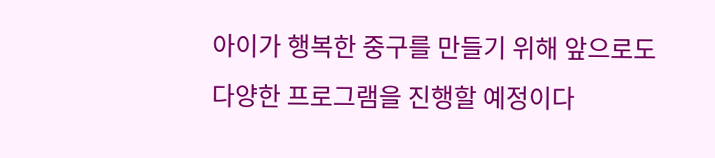아이가 행복한 중구를 만들기 위해 앞으로도 다양한 프로그램을 진행할 예정이다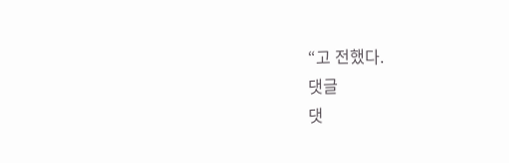“고 전했다.
댓글
댓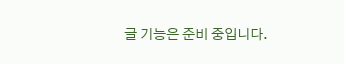글 기능은 준비 중입니다.